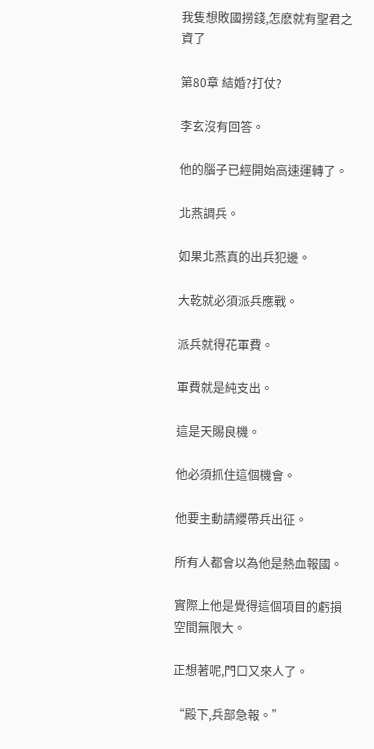我隻想敗國撈錢,怎麽就有聖君之資了

第80章 結婚?打仗?

李玄沒有回答。

他的腦子已經開始高速運轉了。

北燕調兵。

如果北燕真的出兵犯邊。

大乾就必須派兵應戰。

派兵就得花軍費。

軍費就是純支出。

這是天賜良機。

他必須抓住這個機會。

他要主動請纓帶兵出征。

所有人都會以為他是熱血報國。

實際上他是覺得這個項目的虧損空間無限大。

正想著呢,門口又來人了。

“殿下,兵部急報。”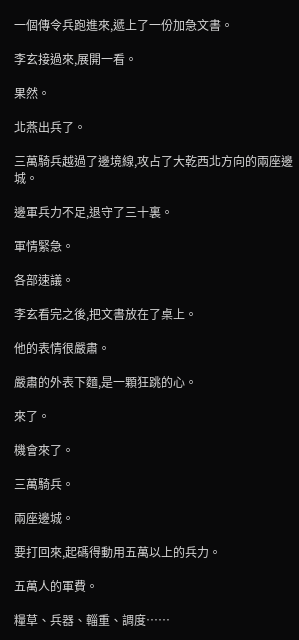一個傳令兵跑進來,遞上了一份加急文書。

李玄接過來,展開一看。

果然。

北燕出兵了。

三萬騎兵越過了邊境線,攻占了大乾西北方向的兩座邊城。

邊軍兵力不足,退守了三十裏。

軍情緊急。

各部速議。

李玄看完之後,把文書放在了桌上。

他的表情很嚴肅。

嚴肅的外表下麵,是一顆狂跳的心。

來了。

機會來了。

三萬騎兵。

兩座邊城。

要打回來,起碼得動用五萬以上的兵力。

五萬人的軍費。

糧草、兵器、輜重、調度……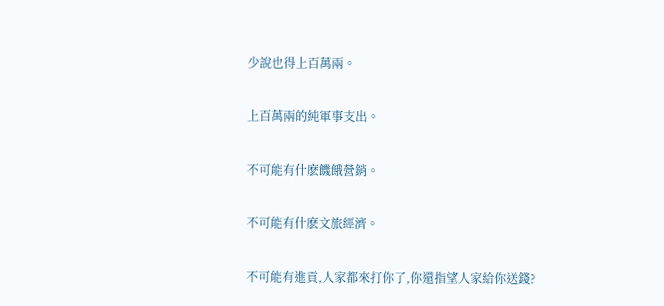少說也得上百萬兩。

上百萬兩的純軍事支出。

不可能有什麽饑餓營銷。

不可能有什麽文旅經濟。

不可能有進貢,人家都來打你了,你還指望人家給你送錢?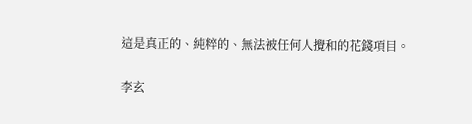這是真正的、純粹的、無法被任何人攪和的花錢項目。

李玄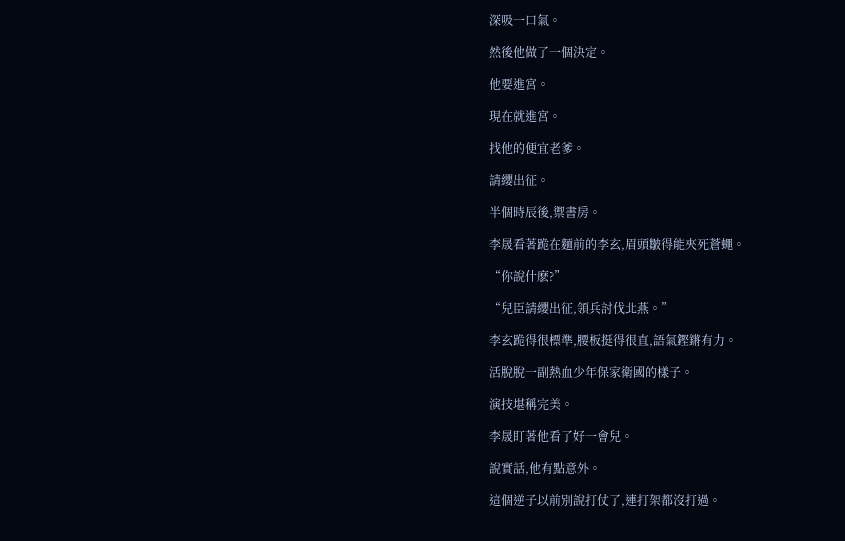深吸一口氣。

然後他做了一個決定。

他要進宮。

現在就進宮。

找他的便宜老爹。

請纓出征。

半個時辰後,禦書房。

李晟看著跪在麵前的李玄,眉頭皺得能夾死蒼蠅。

“你說什麽?”

“兒臣請纓出征,領兵討伐北燕。”

李玄跪得很標準,腰板挺得很直,語氣鏗鏘有力。

活脫脫一副熱血少年保家衛國的樣子。

演技堪稱完美。

李晟盯著他看了好一會兒。

說實話,他有點意外。

這個逆子以前別說打仗了,連打架都沒打過。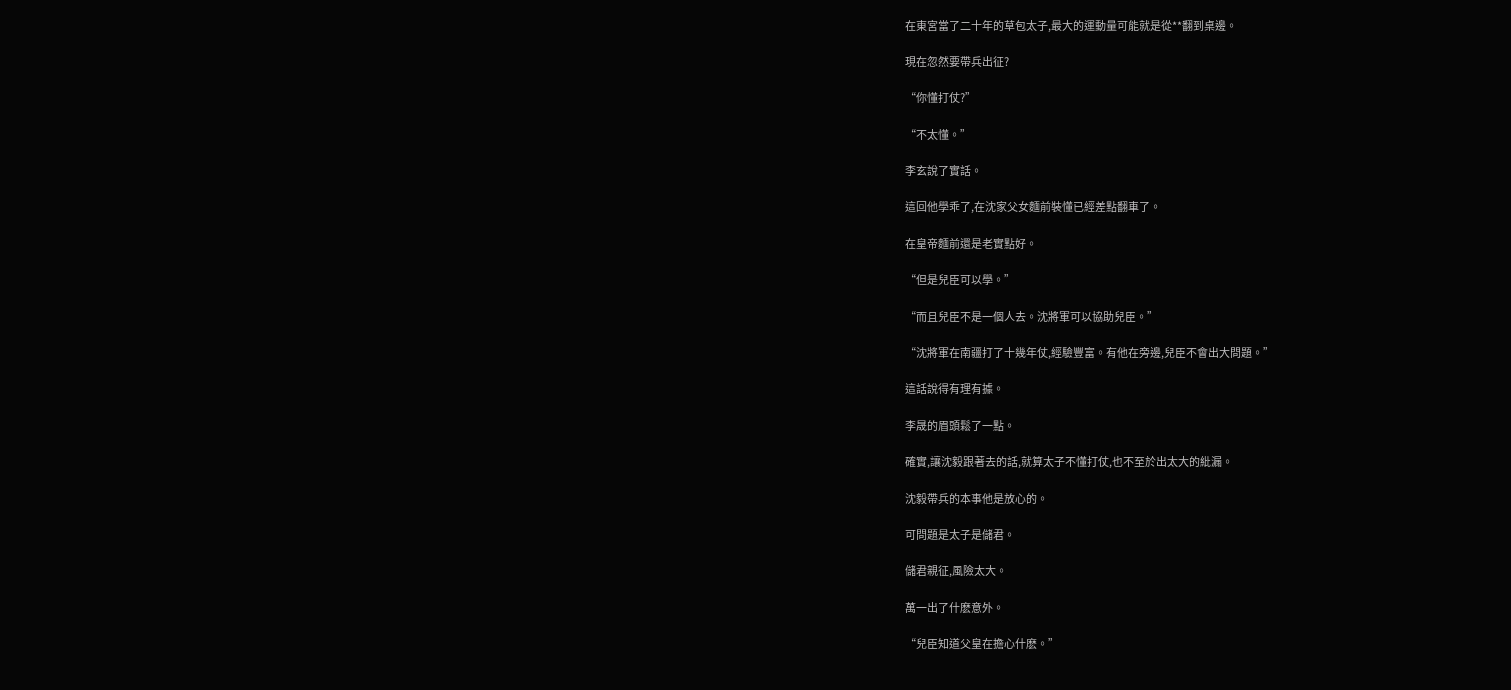在東宮當了二十年的草包太子,最大的運動量可能就是從**翻到桌邊。

現在忽然要帶兵出征?

“你懂打仗?”

“不太懂。”

李玄說了實話。

這回他學乖了,在沈家父女麵前裝懂已經差點翻車了。

在皇帝麵前還是老實點好。

“但是兒臣可以學。”

“而且兒臣不是一個人去。沈將軍可以協助兒臣。”

“沈將軍在南疆打了十幾年仗,經驗豐富。有他在旁邊,兒臣不會出大問題。”

這話說得有理有據。

李晟的眉頭鬆了一點。

確實,讓沈毅跟著去的話,就算太子不懂打仗,也不至於出太大的紕漏。

沈毅帶兵的本事他是放心的。

可問題是太子是儲君。

儲君親征,風險太大。

萬一出了什麽意外。

“兒臣知道父皇在擔心什麽。”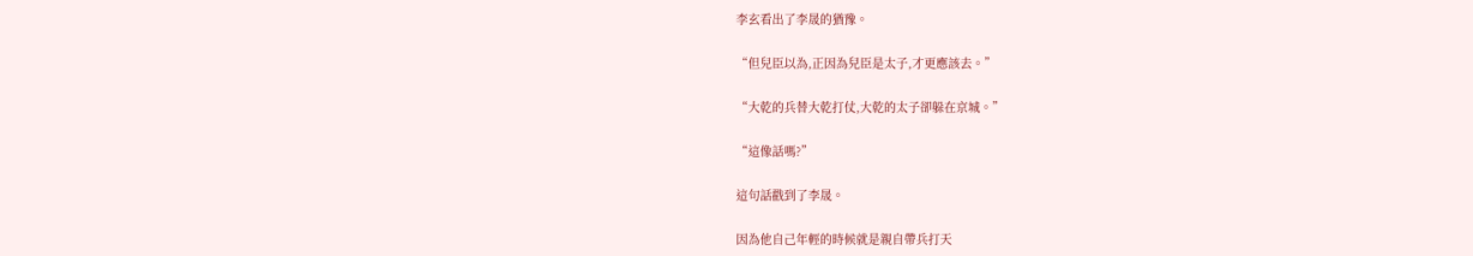李玄看出了李晟的猶豫。

“但兒臣以為,正因為兒臣是太子,才更應該去。”

“大乾的兵替大乾打仗,大乾的太子卻躲在京城。”

“這像話嗎?”

這句話戳到了李晟。

因為他自己年輕的時候就是親自帶兵打天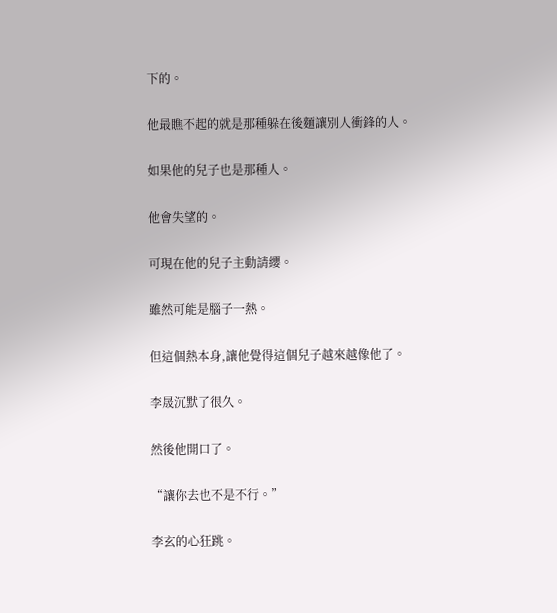下的。

他最瞧不起的就是那種躲在後麵讓別人衝鋒的人。

如果他的兒子也是那種人。

他會失望的。

可現在他的兒子主動請纓。

雖然可能是腦子一熱。

但這個熱本身,讓他覺得這個兒子越來越像他了。

李晟沉默了很久。

然後他開口了。

“讓你去也不是不行。”

李玄的心狂跳。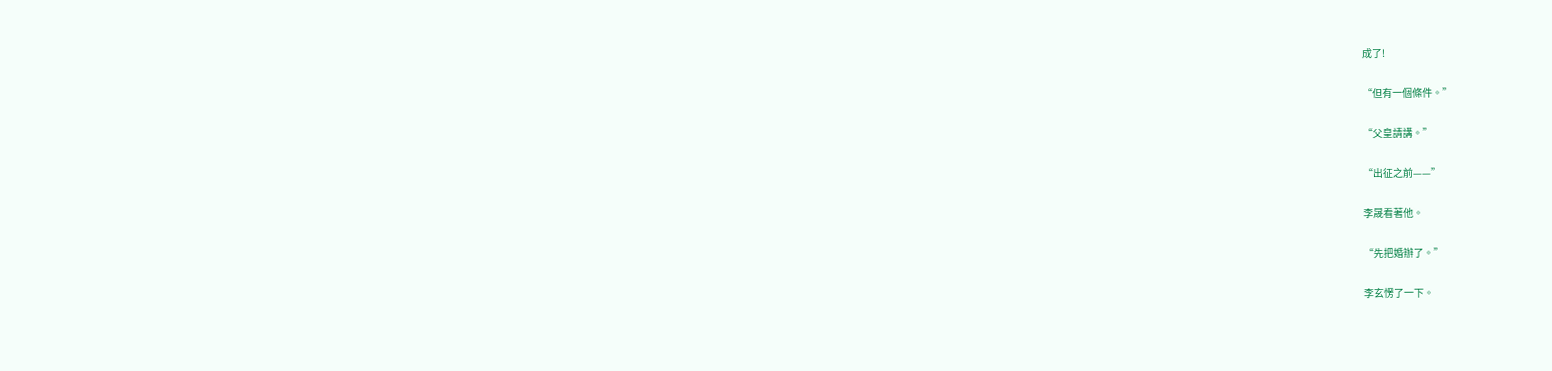成了!

“但有一個條件。”

“父皇請講。”

“出征之前——”

李晟看著他。

“先把婚辦了。”

李玄愣了一下。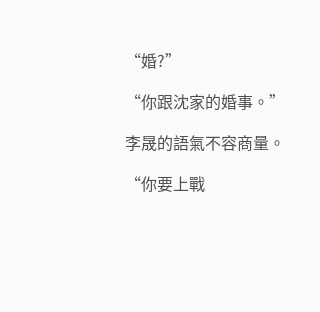“婚?”

“你跟沈家的婚事。”

李晟的語氣不容商量。

“你要上戰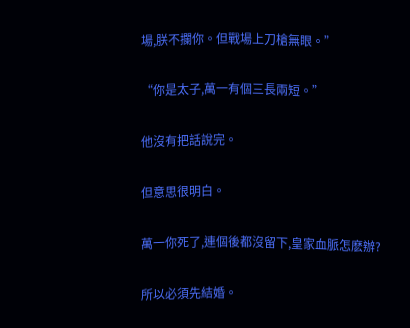場,朕不攔你。但戰場上刀槍無眼。”

“你是太子,萬一有個三長兩短。”

他沒有把話說完。

但意思很明白。

萬一你死了,連個後都沒留下,皇家血脈怎麽辦?

所以必須先結婚。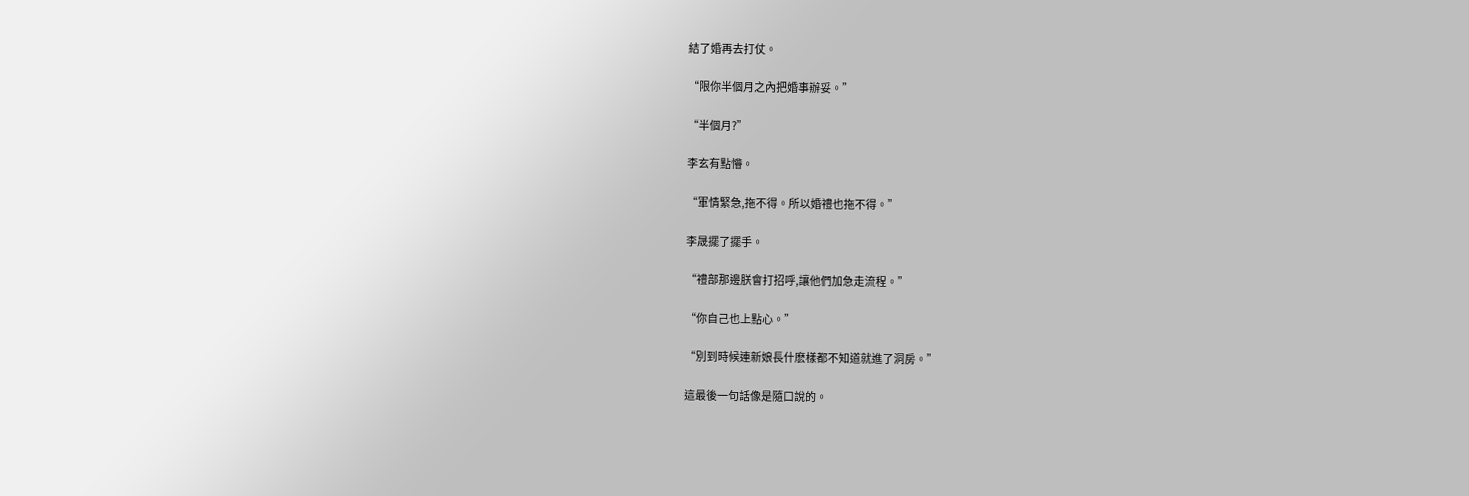結了婚再去打仗。

“限你半個月之內把婚事辦妥。”

“半個月?”

李玄有點懵。

“軍情緊急,拖不得。所以婚禮也拖不得。”

李晟擺了擺手。

“禮部那邊朕會打招呼,讓他們加急走流程。”

“你自己也上點心。”

“別到時候連新娘長什麽樣都不知道就進了洞房。”

這最後一句話像是隨口說的。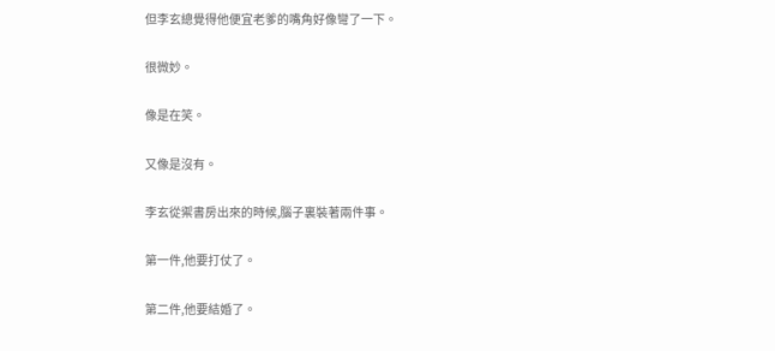但李玄總覺得他便宜老爹的嘴角好像彎了一下。

很微妙。

像是在笑。

又像是沒有。

李玄從禦書房出來的時候,腦子裏裝著兩件事。

第一件,他要打仗了。

第二件,他要結婚了。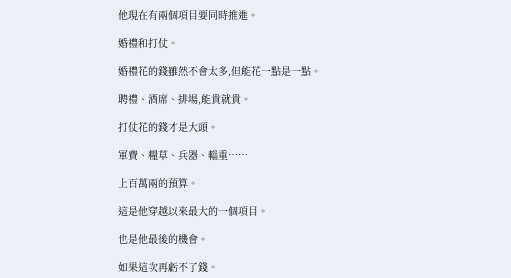他現在有兩個項目要同時推進。

婚禮和打仗。

婚禮花的錢雖然不會太多,但能花一點是一點。

聘禮、酒席、排場,能貴就貴。

打仗花的錢才是大頭。

軍費、糧草、兵器、輜重……

上百萬兩的預算。

這是他穿越以來最大的一個項目。

也是他最後的機會。

如果這次再虧不了錢。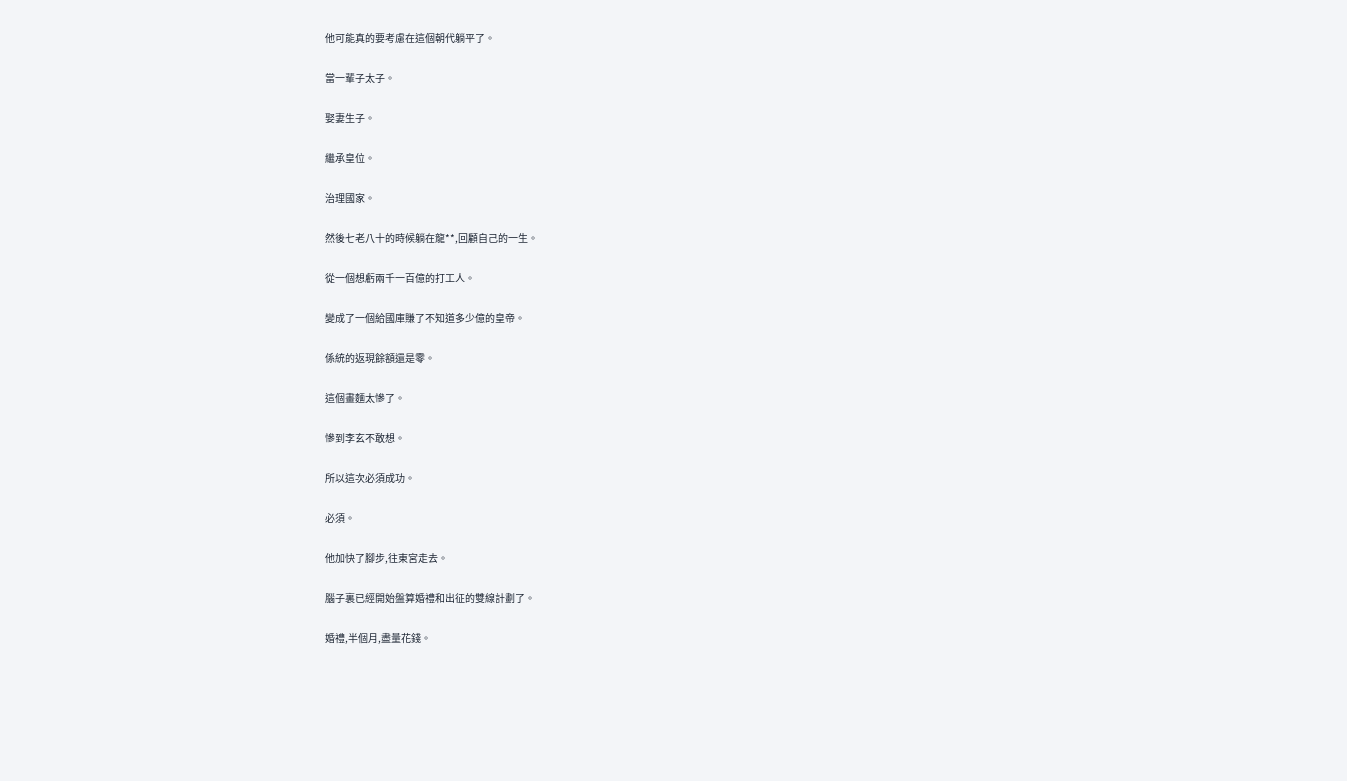他可能真的要考慮在這個朝代躺平了。

當一輩子太子。

娶妻生子。

繼承皇位。

治理國家。

然後七老八十的時候躺在龍**,回顧自己的一生。

從一個想虧兩千一百億的打工人。

變成了一個給國庫賺了不知道多少億的皇帝。

係統的返現餘額還是零。

這個畫麵太慘了。

慘到李玄不敢想。

所以這次必須成功。

必須。

他加快了腳步,往東宮走去。

腦子裏已經開始盤算婚禮和出征的雙線計劃了。

婚禮,半個月,盡量花錢。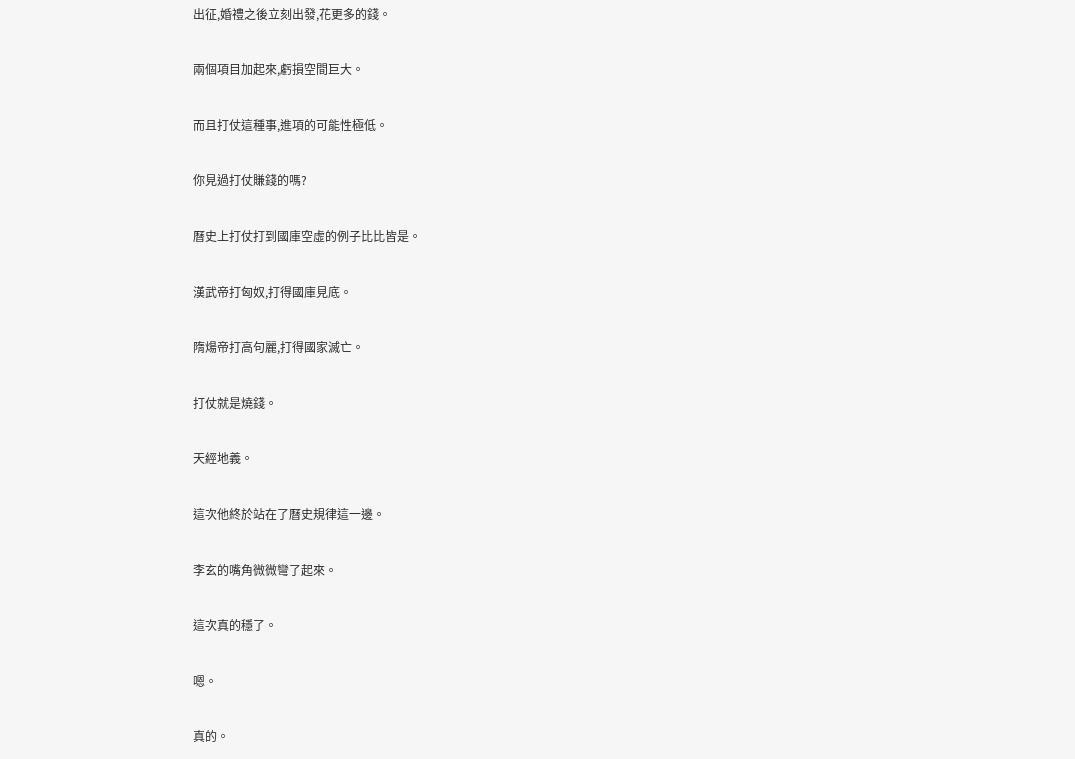出征,婚禮之後立刻出發,花更多的錢。

兩個項目加起來,虧損空間巨大。

而且打仗這種事,進項的可能性極低。

你見過打仗賺錢的嗎?

曆史上打仗打到國庫空虛的例子比比皆是。

漢武帝打匈奴,打得國庫見底。

隋煬帝打高句麗,打得國家滅亡。

打仗就是燒錢。

天經地義。

這次他終於站在了曆史規律這一邊。

李玄的嘴角微微彎了起來。

這次真的穩了。

嗯。

真的。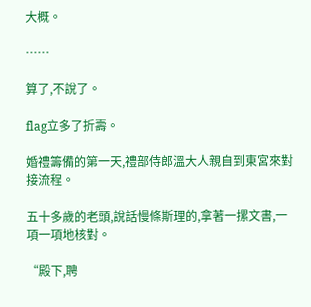大概。

……

算了,不說了。

flag立多了折壽。

婚禮籌備的第一天,禮部侍郎溫大人親自到東宮來對接流程。

五十多歲的老頭,說話慢條斯理的,拿著一摞文書,一項一項地核對。

“殿下,聘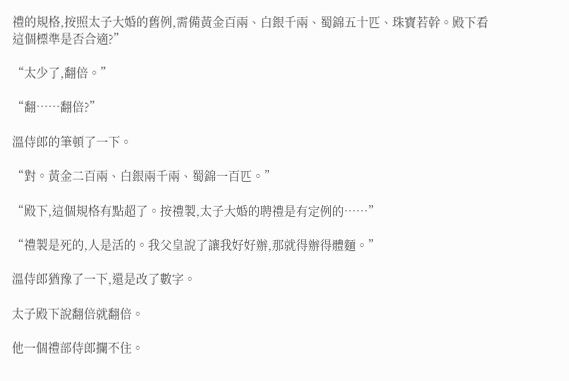禮的規格,按照太子大婚的舊例,需備黃金百兩、白銀千兩、蜀錦五十匹、珠寶若幹。殿下看這個標準是否合適?”

“太少了,翻倍。”

“翻……翻倍?”

溫侍郎的筆頓了一下。

“對。黃金二百兩、白銀兩千兩、蜀錦一百匹。”

“殿下,這個規格有點超了。按禮製,太子大婚的聘禮是有定例的……”

“禮製是死的,人是活的。我父皇說了讓我好好辦,那就得辦得體麵。”

溫侍郎猶豫了一下,還是改了數字。

太子殿下說翻倍就翻倍。

他一個禮部侍郎攔不住。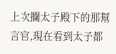上次攔太子殿下的那幫言官,現在看到太子都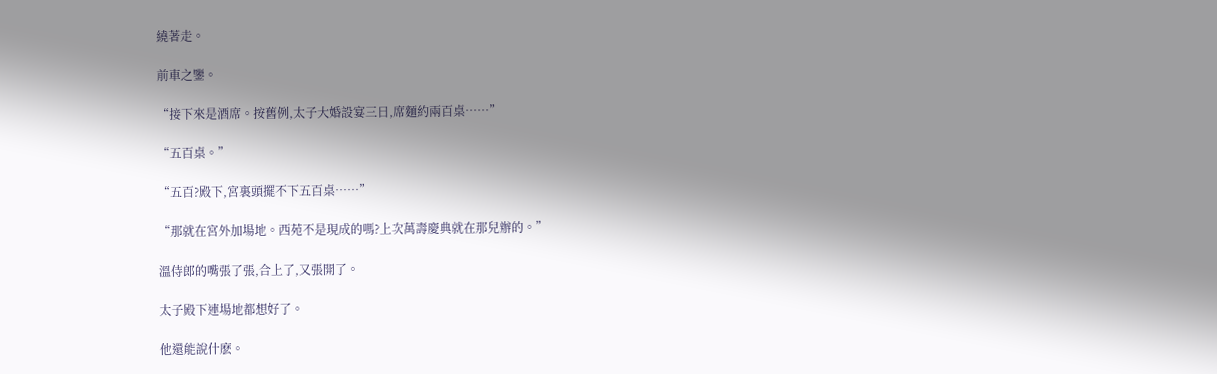繞著走。

前車之鑒。

“接下來是酒席。按舊例,太子大婚設宴三日,席麵約兩百桌……”

“五百桌。”

“五百?殿下,宮裏頭擺不下五百桌……”

“那就在宮外加場地。西苑不是現成的嗎?上次萬壽慶典就在那兒辦的。”

溫侍郎的嘴張了張,合上了,又張開了。

太子殿下連場地都想好了。

他還能說什麽。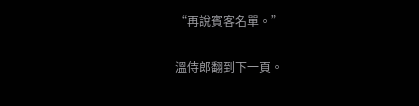“再說賓客名單。”

溫侍郎翻到下一頁。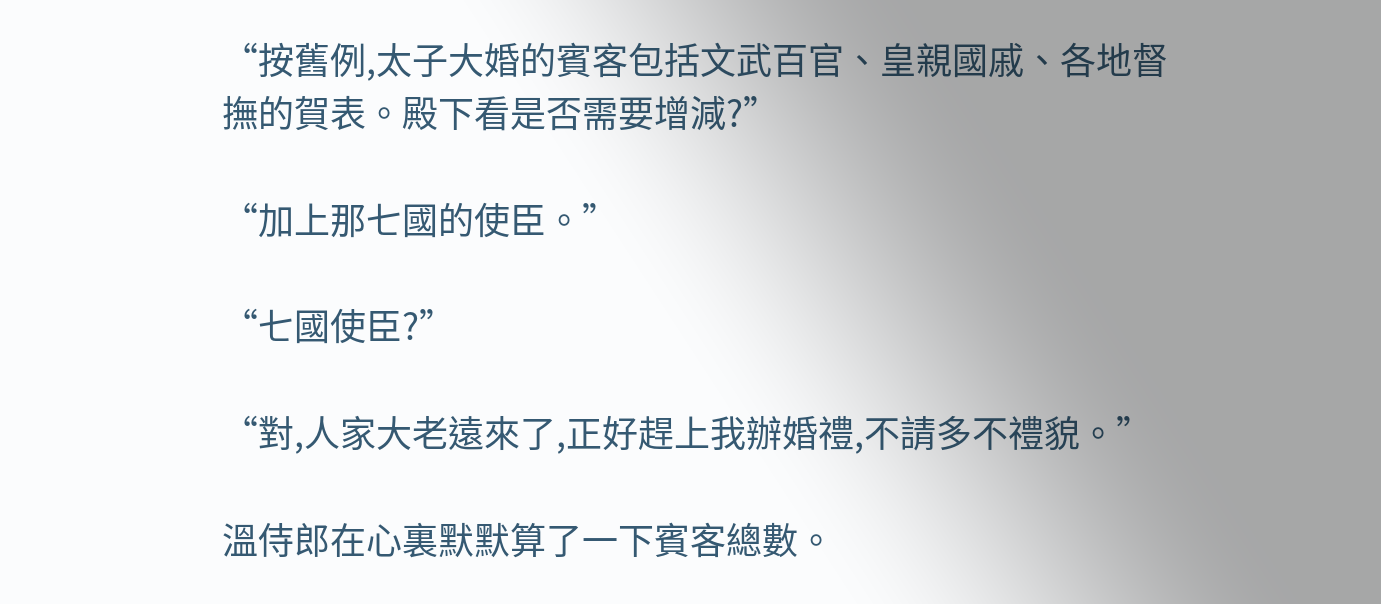“按舊例,太子大婚的賓客包括文武百官、皇親國戚、各地督撫的賀表。殿下看是否需要增減?”

“加上那七國的使臣。”

“七國使臣?”

“對,人家大老遠來了,正好趕上我辦婚禮,不請多不禮貌。”

溫侍郎在心裏默默算了一下賓客總數。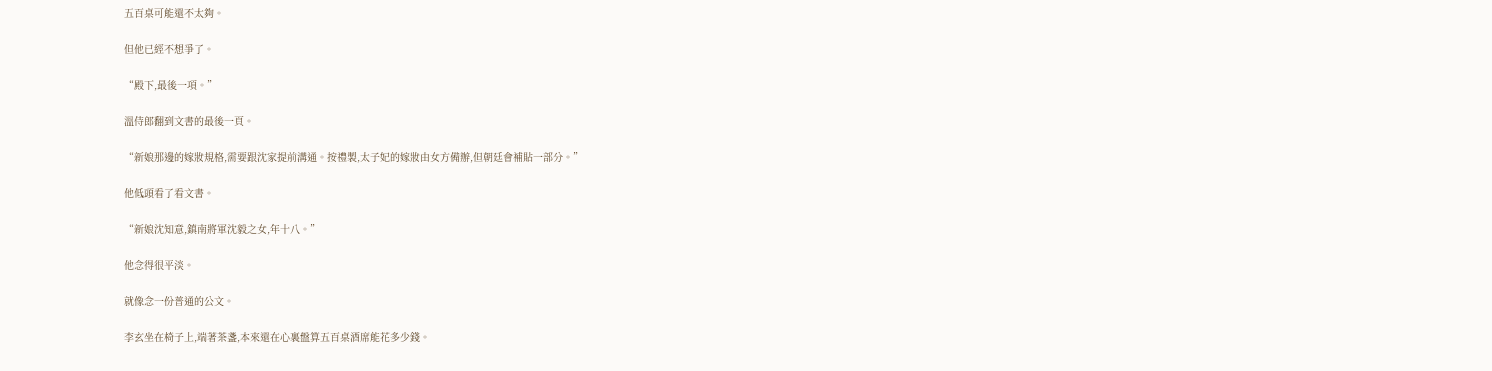五百桌可能還不太夠。

但他已經不想爭了。

“殿下,最後一項。”

溫侍郎翻到文書的最後一頁。

“新娘那邊的嫁妝規格,需要跟沈家提前溝通。按禮製,太子妃的嫁妝由女方備辦,但朝廷會補貼一部分。”

他低頭看了看文書。

“新娘沈知意,鎮南將軍沈毅之女,年十八。”

他念得很平淡。

就像念一份普通的公文。

李玄坐在椅子上,端著茶盞,本來還在心裏盤算五百桌酒席能花多少錢。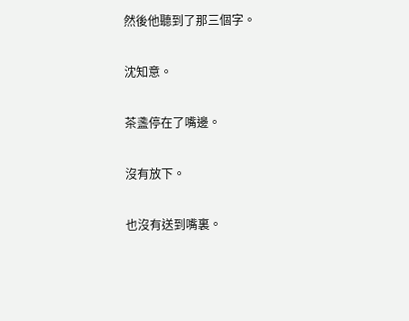然後他聽到了那三個字。

沈知意。

茶盞停在了嘴邊。

沒有放下。

也沒有送到嘴裏。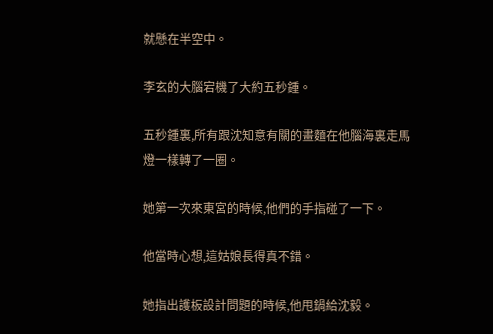就懸在半空中。

李玄的大腦宕機了大約五秒鍾。

五秒鍾裏,所有跟沈知意有關的畫麵在他腦海裏走馬燈一樣轉了一圈。

她第一次來東宮的時候,他們的手指碰了一下。

他當時心想,這姑娘長得真不錯。

她指出護板設計問題的時候,他甩鍋給沈毅。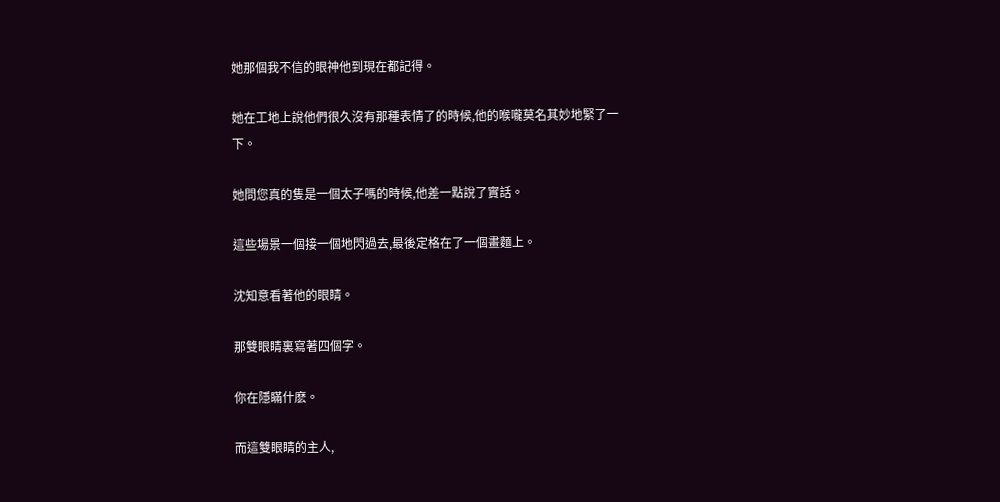她那個我不信的眼神他到現在都記得。

她在工地上說他們很久沒有那種表情了的時候,他的喉嚨莫名其妙地緊了一下。

她問您真的隻是一個太子嗎的時候,他差一點說了實話。

這些場景一個接一個地閃過去,最後定格在了一個畫麵上。

沈知意看著他的眼睛。

那雙眼睛裏寫著四個字。

你在隱瞞什麽。

而這雙眼睛的主人,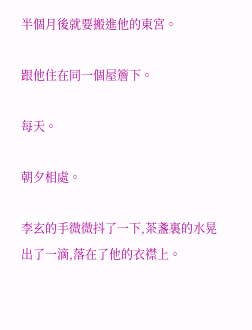半個月後就要搬進他的東宮。

跟他住在同一個屋簷下。

每天。

朝夕相處。

李玄的手微微抖了一下,茶盞裏的水晃出了一滴,落在了他的衣襟上。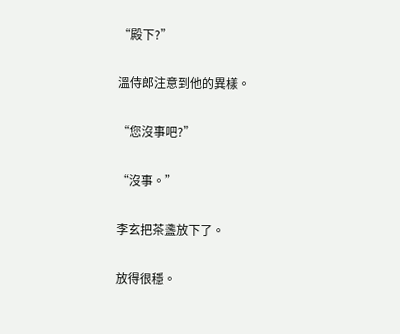“殿下?”

溫侍郎注意到他的異樣。

“您沒事吧?”

“沒事。”

李玄把茶盞放下了。

放得很穩。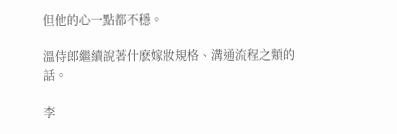但他的心一點都不穩。

溫侍郎繼續說著什麽嫁妝規格、溝通流程之類的話。

李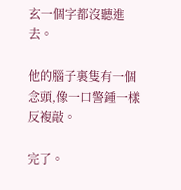玄一個字都沒聽進去。

他的腦子裏隻有一個念頭,像一口警鍾一樣反複敲。

完了。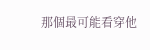那個最可能看穿他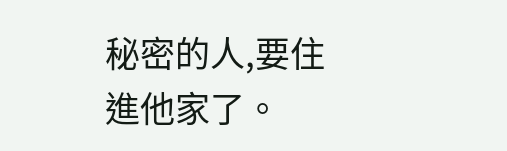秘密的人,要住進他家了。